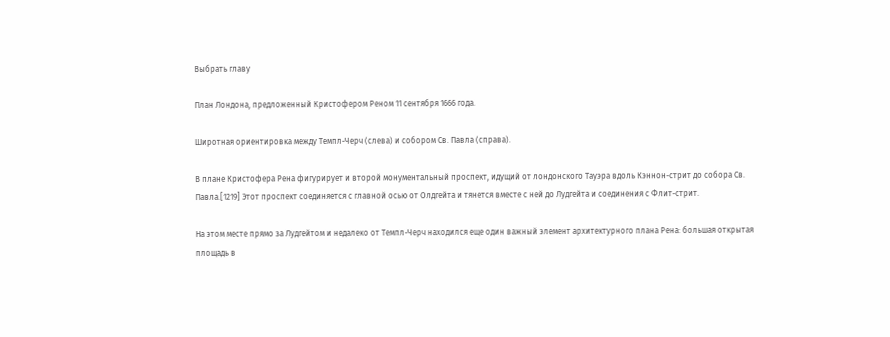Выбрать главу

План Лондона, предложенный Кристофером Реном 11 сентября 1666 года.

Широтная ориентировка между Темпл-Черч (слева) и собором Св. Павла (справа).

В плане Кристофера Рена фигурирует и второй монументальный проспект, идущий от лондонского Тауэра вдоль Кэннон-стрит до собора Св. Павла.[1219] Этот проспект соединяется с главной осью от Олдгейта и тянется вместе с ней до Лудгейта и соединения с Флит-стрит.

На этом месте прямо за Лудгейтом и недалеко от Темпл-Черч находился еще один важный элемент архитектурного плана Рена: большая открытая площадь в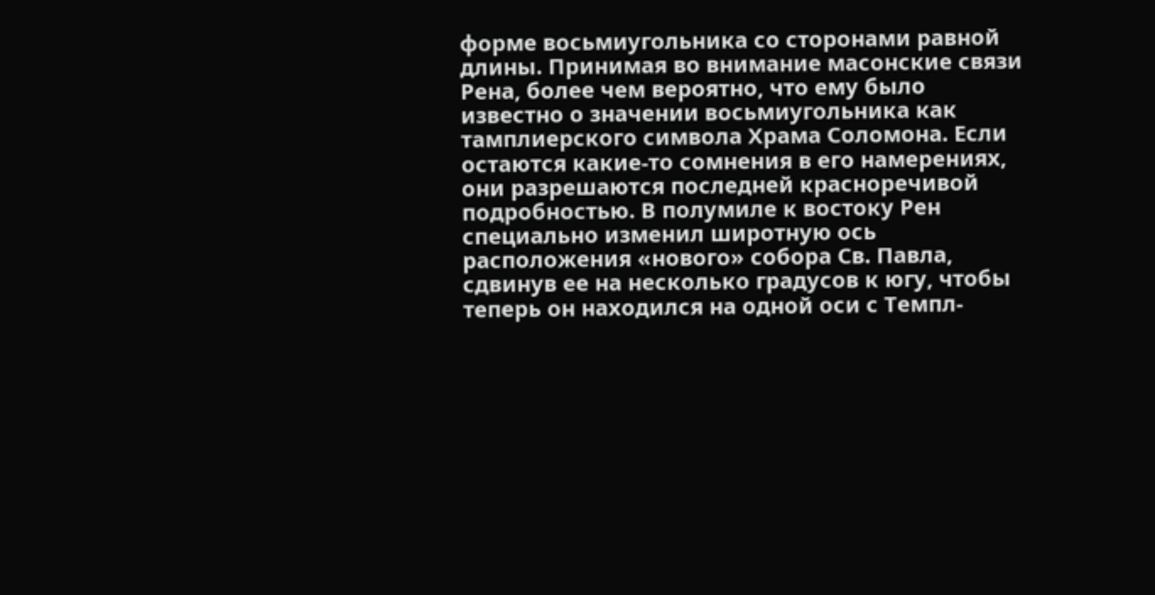форме восьмиугольника со сторонами равной длины. Принимая во внимание масонские связи Рена, более чем вероятно, что ему было известно о значении восьмиугольника как тамплиерского символа Храма Соломона. Если остаются какие-то сомнения в его намерениях, они разрешаются последней красноречивой подробностью. В полумиле к востоку Рен специально изменил широтную ось расположения «нового» собора Св. Павла, сдвинув ее на несколько градусов к югу, чтобы теперь он находился на одной оси с Темпл-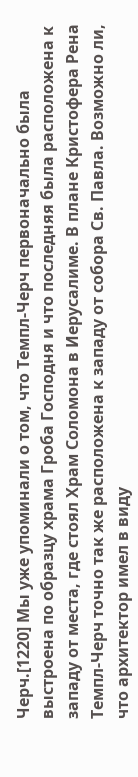Черч.[1220] Мы уже упоминали о том, что Темпл-Черч первоначально была выстроена по образцу храма Гроба Господня и что последняя была расположена к западу от места, где стоял Храм Соломона в Иерусалиме. В плане Кристофера Рена Темпл-Черч точно так же расположена к западу от собора Св. Павла. Возможно ли, что архитектор имел в виду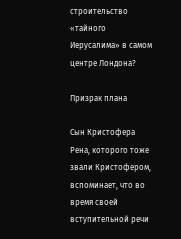строительство «тайного Иерусалима» в самом центре Лондона?

Призрак плана

Сын Кристофера Рена, которого тоже звали Кристофером, вспоминает, что во время своей вступительной речи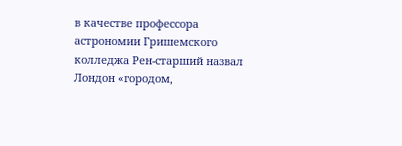в качестве профессора астрономии Гришемского колледжа Рен-старший назвал Лондон «городом,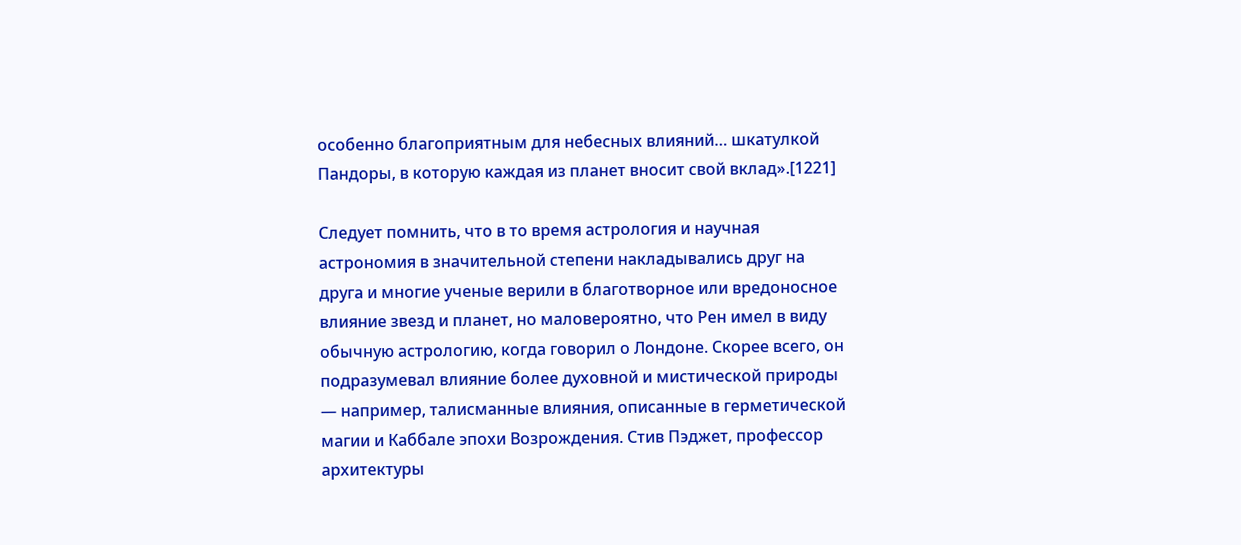особенно благоприятным для небесных влияний… шкатулкой Пандоры, в которую каждая из планет вносит свой вклад».[1221]

Следует помнить, что в то время астрология и научная астрономия в значительной степени накладывались друг на друга и многие ученые верили в благотворное или вредоносное влияние звезд и планет, но маловероятно, что Рен имел в виду обычную астрологию, когда говорил о Лондоне. Скорее всего, он подразумевал влияние более духовной и мистической природы — например, талисманные влияния, описанные в герметической магии и Каббале эпохи Возрождения. Стив Пэджет, профессор архитектуры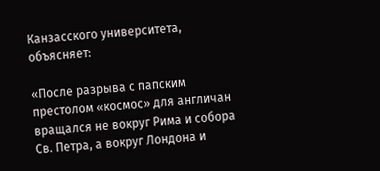Канзасского университета, объясняет:

«После разрыва с папским престолом «космос» для англичан вращался не вокруг Рима и собора Св. Петра, а вокруг Лондона и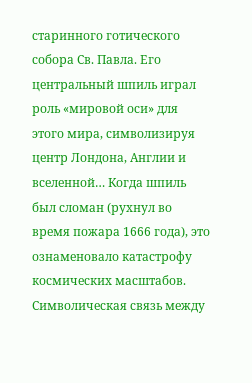старинного готического собора Св. Павла. Его центральный шпиль играл роль «мировой оси» для этого мира, символизируя центр Лондона, Англии и вселенной… Когда шпиль был сломан (рухнул во время пожара 1666 года), это ознаменовало катастрофу космических масштабов. Символическая связь между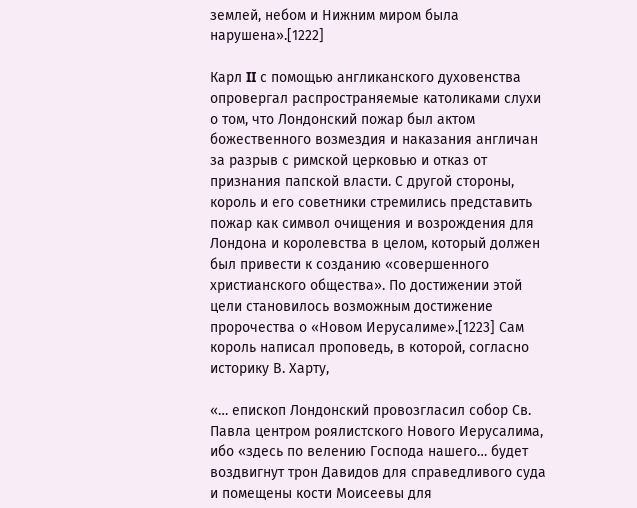землей, небом и Нижним миром была нарушена».[1222]

Карл II с помощью англиканского духовенства опровергал распространяемые католиками слухи о том, что Лондонский пожар был актом божественного возмездия и наказания англичан за разрыв с римской церковью и отказ от признания папской власти. С другой стороны, король и его советники стремились представить пожар как символ очищения и возрождения для Лондона и королевства в целом, который должен был привести к созданию «совершенного христианского общества». По достижении этой цели становилось возможным достижение пророчества о «Новом Иерусалиме».[1223] Сам король написал проповедь, в которой, согласно историку В. Харту,

«… епископ Лондонский провозгласил собор Св. Павла центром роялистского Нового Иерусалима, ибо «здесь по велению Господа нашего… будет воздвигнут трон Давидов для справедливого суда и помещены кости Моисеевы для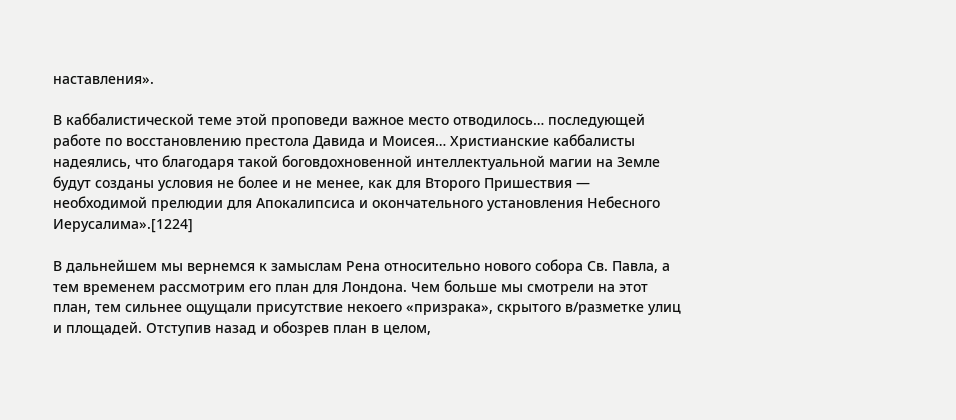наставления».

В каббалистической теме этой проповеди важное место отводилось… последующей работе по восстановлению престола Давида и Моисея… Христианские каббалисты надеялись, что благодаря такой боговдохновенной интеллектуальной магии на Земле будут созданы условия не более и не менее, как для Второго Пришествия — необходимой прелюдии для Апокалипсиса и окончательного установления Небесного Иерусалима».[1224]

В дальнейшем мы вернемся к замыслам Рена относительно нового собора Св. Павла, а тем временем рассмотрим его план для Лондона. Чем больше мы смотрели на этот план, тем сильнее ощущали присутствие некоего «призрака», скрытого в/разметке улиц и площадей. Отступив назад и обозрев план в целом,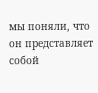мы поняли, что он представляет собой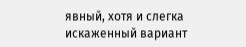явный, хотя и слегка искаженный вариант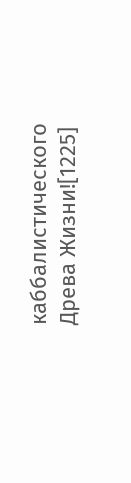каббалистического Древа Жизни![1225]